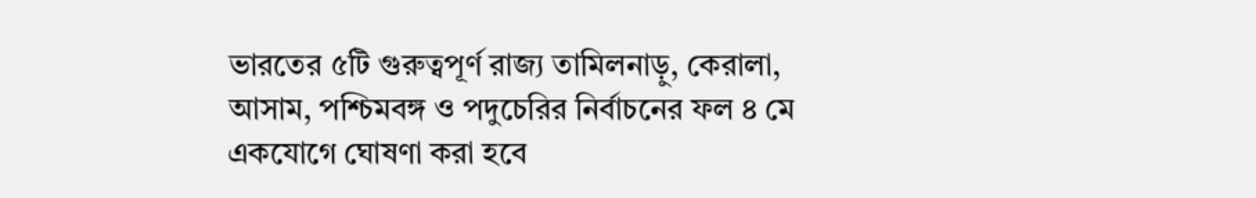ভারতের ৫টি গুরুত্বপূর্ণ রাজ্য তামিলনাড়ু, কেরালা, আসাম, পশ্চিমবঙ্গ ও পদুচেরির নির্বাচনের ফল ৪ মে একযোগে ঘোষণা করা হবে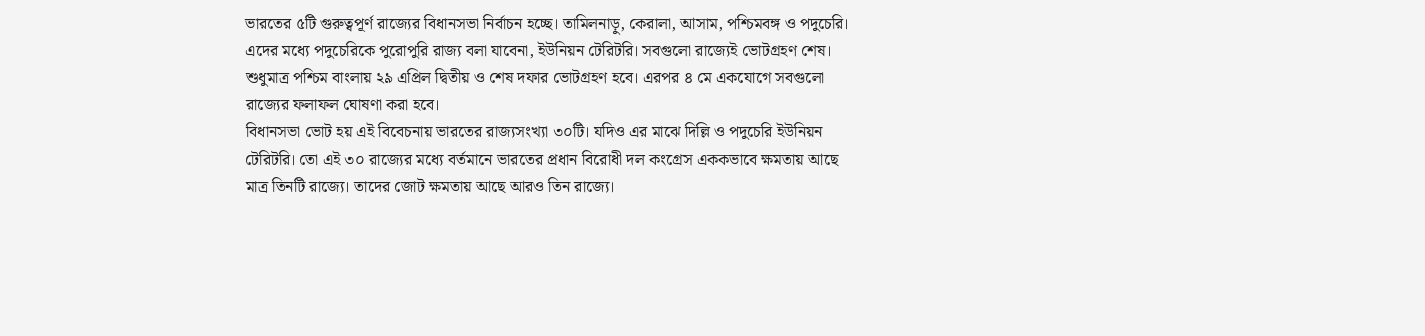ভারতের ৫টি গুরুত্বপূর্ণ রাজ্যের বিধানসভা নির্বাচন হচ্ছে। তামিলনাড়ু, কেরালা, আসাম, পশ্চিমবঙ্গ ও পদুচেরি। এদের মধ্যে পদুচেরিকে পুরোপুরি রাজ্য বলা যাবেনা, ইউনিয়ন টেরিটরি। সবগুলো রাজ্যেই ভোটগ্রহণ শেষ। শুধুমাত্র পশ্চিম বাংলায় ২৯ এপ্রিল দ্বিতীয় ও শেষ দফার ভোটগ্রহণ হবে। এরপর ৪ মে একযোগে সবগুলো রাজ্যের ফলাফল ঘোষণা করা হবে।
বিধানসভা ভোট হয় এই বিবেচনায় ভারতের রাজ্যসংখ্যা ৩০টি। যদিও এর মাঝে দিল্লি ও পদুচেরি ইউনিয়ন টেরিটরি। তো এই ৩০ রাজ্যের মধ্যে বর্তমানে ভারতের প্রধান বিরোধী দল কংগ্রেস এককভাবে ক্ষমতায় আছে মাত্র তিনটি রাজ্যে। তাদের জোট ক্ষমতায় আছে আরও তিন রাজ্যে।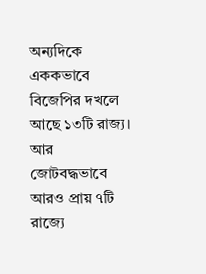অন্যদিকে এককভাবে বিজেপির দখলে আছে ১৩টি রাজ্য। আর জোটবদ্ধভাবে আরও প্রায় ৭টি রাজ্যে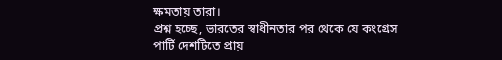ক্ষমতায় তারা।
প্রশ্ন হচ্ছে, ভারতের স্বাধীনতার পর থেকে যে কংগ্রেস পার্টি দেশটিতে প্রায়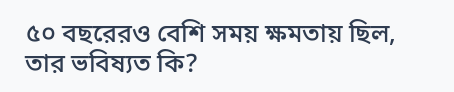৫০ বছরেরও বেশি সময় ক্ষমতায় ছিল, তার ভবিষ্যত কি?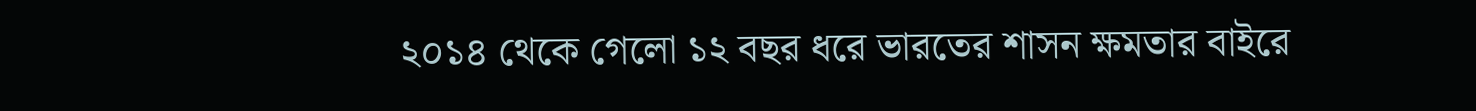২০১৪ থেকে গেলো ১২ বছর ধরে ভারতের শাসন ক্ষমতার বাইরে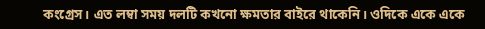কংগ্রেস। এত লম্বা সময় দলটি কখনো ক্ষমতার বাইরে থাকেনি। ওদিকে একে একে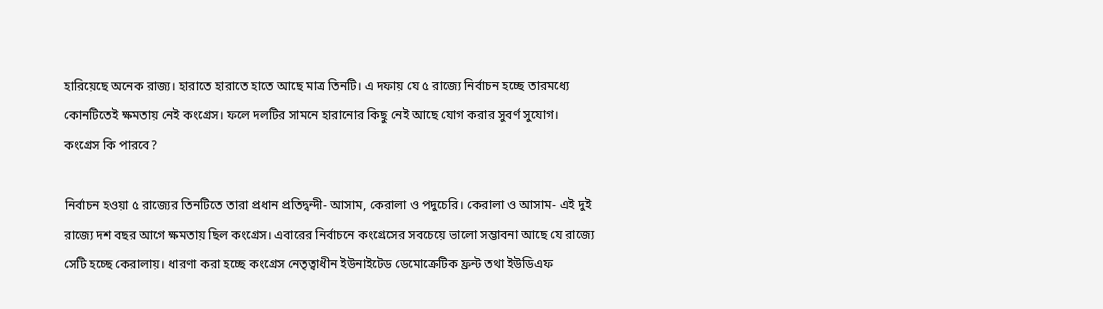হারিয়েছে অনেক রাজ্য। হারাতে হারাতে হাতে আছে মাত্র তিনটি। এ দফায় যে ৫ রাজ্যে নির্বাচন হচ্ছে তারমধ্যে কোনটিতেই ক্ষমতায় নেই কংগ্রেস। ফলে দলটির সামনে হারানোর কিছু নেই আছে যোগ করার সুবর্ণ সুযোগ। কংগ্রেস কি পারবে?

নির্বাচন হওয়া ৫ রাজ্যের তিনটিতে তারা প্রধান প্রতিদ্বন্দী- আসাম, কেরালা ও পদুচেরি। কেরালা ও আসাম- এই দুই রাজ্যে দশ বছর আগে ক্ষমতায় ছিল কংগ্রেস। এবারের নির্বাচনে কংগ্রেসের সবচেয়ে ভালো সম্ভাবনা আছে যে রাজ্যে সেটি হচ্ছে কেরালায়। ধারণা করা হচ্ছে কংগ্রেস নেতৃত্বাধীন ইউনাইটেড ডেমোক্রেটিক ফ্রন্ট তথা ইউডিএফ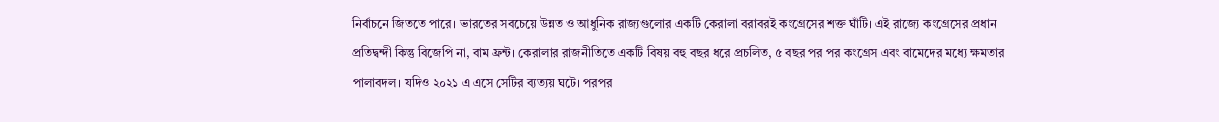নির্বাচনে জিততে পারে। ভারতের সবচেয়ে উন্নত ও আধুনিক রাজ্যগুলোর একটি কেরালা বরাবরই কংগ্রেসের শক্ত ঘাঁটি। এই রাজ্যে কংগ্রেসের প্রধান প্রতিদ্বন্দী কিন্তু বিজেপি না, বাম ফ্রন্ট। কেরালার রাজনীতিতে একটি বিষয় বহু বছর ধরে প্রচলিত, ৫ বছর পর পর কংগ্রেস এবং বামেদের মধ্যে ক্ষমতার পালাবদল। যদিও ২০২১ এ এসে সেটির ব্যত্যয় ঘটে। পরপর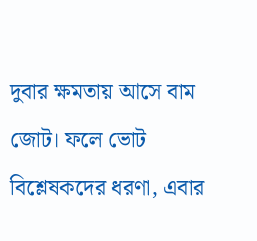দুবার ক্ষমতায় আসে বাম জোট। ফলে ভোট বিশ্লেষকদের ধরণা, এবার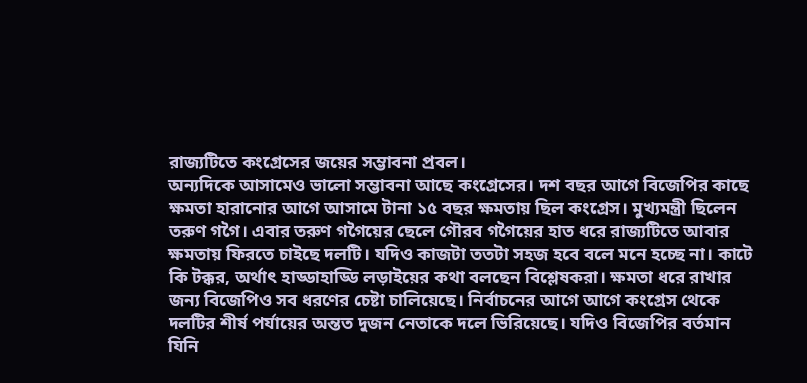রাজ্যটিতে কংগ্রেসের জয়ের সম্ভাবনা প্রবল।
অন্যদিকে আসামেও ভালো সম্ভাবনা আছে কংগ্রেসের। দশ বছর আগে বিজেপির কাছে ক্ষমতা হারানোর আগে আসামে টানা ১৫ বছর ক্ষমতায় ছিল কংগ্রেস। মুখ্যমন্ত্রী ছিলেন তরুণ গগৈ। এবার তরুণ গগৈয়ের ছেলে গৌরব গগৈয়ের হাত ধরে রাজ্যটিতে আবার ক্ষমতায় ফিরতে চাইছে দলটি। যদিও কাজটা ততটা সহজ হবে বলে মনে হচ্ছে না। কাটে কি টক্কর, অর্থাৎ হাড্ডাহাড্ডি লড়াইয়ের কথা বলছেন বিশ্লেষকরা। ক্ষমতা ধরে রাখার জন্য বিজেপিও সব ধরণের চেষ্টা চালিয়েছে। নির্বাচনের আগে আগে কংগ্রেস থেকে দলটির শীর্ষ পর্যায়ের অন্তত দুজন নেতাকে দলে ভিরিয়েছে। যদিও বিজেপির বর্তমান যিনি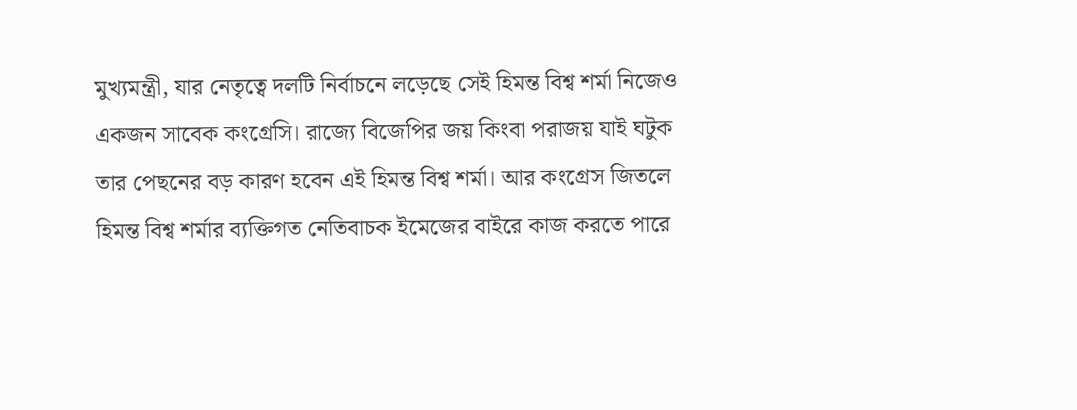মুখ্যমন্ত্রী, যার নেতৃত্বে দলটি নির্বাচনে লড়েছে সেই হিমন্ত বিশ্ব শর্মা নিজেও একজন সাবেক কংগ্রেসি। রাজ্যে বিজেপির জয় কিংবা পরাজয় যাই ঘটুক তার পেছনের বড় কারণ হবেন এই হিমন্ত বিশ্ব শর্মা। আর কংগ্রেস জিতলে হিমন্ত বিশ্ব শর্মার ব্যক্তিগত নেতিবাচক ইমেজের বাইরে কাজ করতে পারে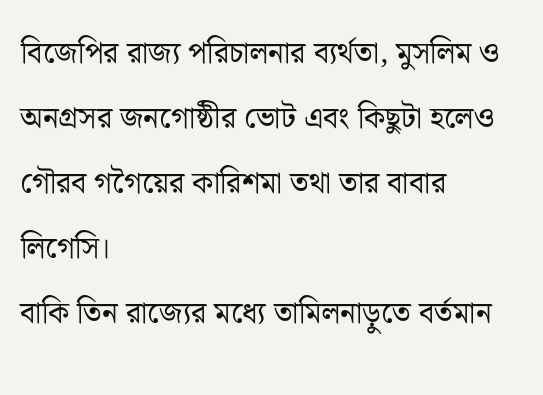বিজেপির রাজ্য পরিচালনার ব্যর্থতা, মুসলিম ও অনগ্রসর জনগোষ্ঠীর ভোট এবং কিছুটা হলেও গৌরব গগৈয়ের কারিশমা তথা তার বাবার লিগেসি।
বাকি তিন রাজ্যের মধ্যে তামিলনাড়ুতে বর্তমান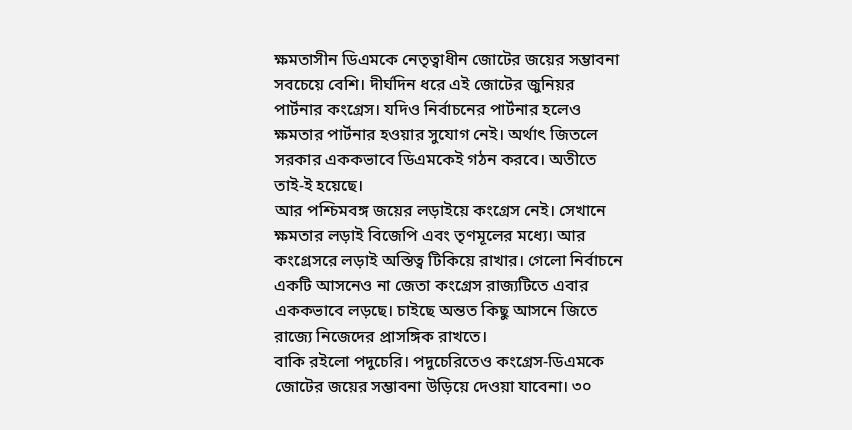ক্ষমতাসীন ডিএমকে নেতৃত্বাধীন জোটের জয়ের সম্ভাবনা সবচেয়ে বেশি। দীর্ঘদিন ধরে এই জোটের জুনিয়র পার্টনার কংগ্রেস। যদিও নির্বাচনের পার্টনার হলেও ক্ষমতার পার্টনার হওয়ার সুযোগ নেই। অর্থাৎ জিতলে সরকার এককভাবে ডিএমকেই গঠন করবে। অতীতে তাই-ই হয়েছে।
আর পশ্চিমবঙ্গ জয়ের লড়াইয়ে কংগ্রেস নেই। সেখানে ক্ষমতার লড়াই বিজেপি এবং তৃণমূলের মধ্যে। আর কংগ্রেসরে লড়াই অস্তিত্ব টিকিয়ে রাখার। গেলো নির্বাচনে একটি আসনেও না জেতা কংগ্রেস রাজ্যটিতে এবার এককভাবে লড়ছে। চাইছে অন্তত কিছু আসনে জিতে রাজ্যে নিজেদের প্রাসঙ্গিক রাখতে।
বাকি রইলো পদুচেরি। পদুচেরিতেও কংগ্রেস-ডিএমকে জোটের জয়ের সম্ভাবনা উড়িয়ে দেওয়া যাবেনা। ৩০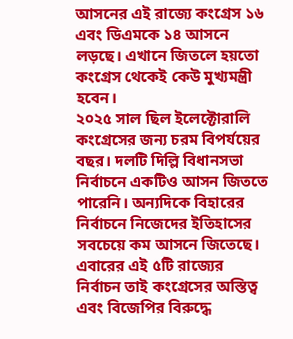আসনের এই রাজ্যে কংগ্রেস ১৬ এবং ডিএমকে ১৪ আসনে লড়ছে। এখানে জিতলে হয়তো কংগ্রেস থেকেই কেউ মুখ্যমন্ত্রী হবেন।
২০২৫ সাল ছিল ইলেক্টোরালি কংগ্রেসের জন্য চরম বিপর্যয়ের বছর। দলটি দিল্লি বিধানসভা নির্বাচনে একটিও আসন জিততে পারেনি। অন্যদিকে বিহারের নির্বাচনে নিজেদের ইতিহাসের সবচেয়ে কম আসনে জিতেছে।
এবারের এই ৫টি রাজ্যের নির্বাচন তাই কংগ্রেসের অস্তিত্ব এবং বিজেপির বিরুদ্ধে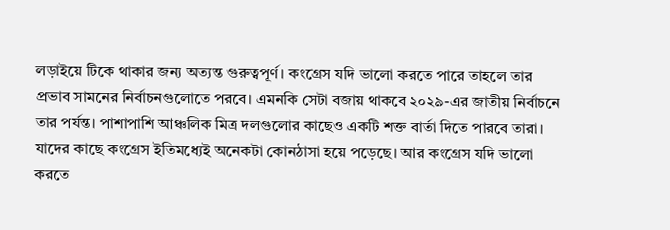লড়াইয়ে টিকে থাকার জন্য অত্যন্ত গুরুত্বপূর্ণ। কংগ্রেস যদি ভালো করতে পারে তাহলে তার প্রভাব সামনের নির্বাচনগুলোতে পরবে। এমনকি সেটা বজায় থাকবে ২০২৯-এর জাতীয় নির্বাচনে তার পর্যন্ত। পাশাপাশি আঞ্চলিক মিত্র দলগুলোর কাছেও একটি শক্ত বার্তা দিতে পারবে তারা। যাদের কাছে কংগ্রেস ইতিমধ্যেই অনেকটা কোনঠাসা হয়ে পড়েছে। আর কংগ্রেস যদি ভালো করতে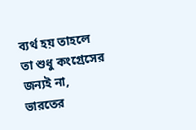ব্যর্থ হয় তাহলে তা শুধু কংগ্রেসের জন্যই না, ভারতের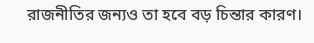রাজনীতির জন্যও তা হবে বড় চিন্তার কারণ।